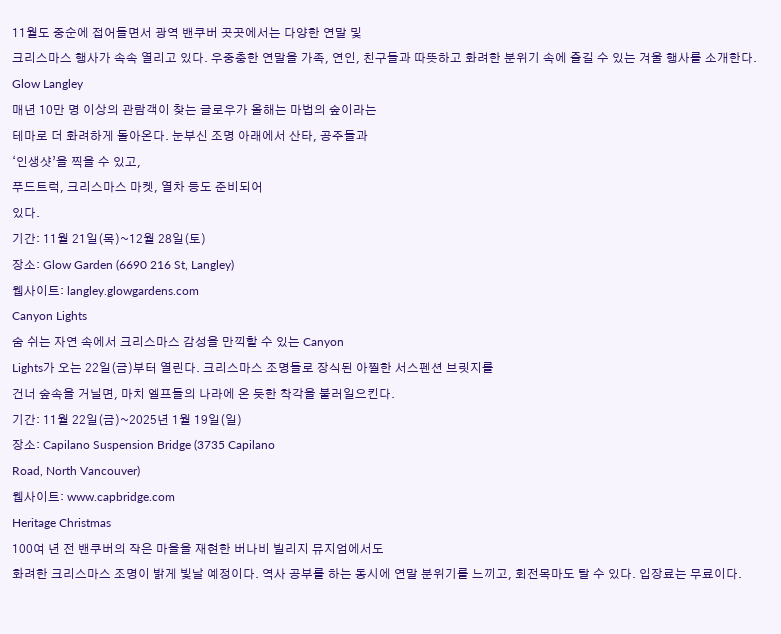11월도 중순에 접어들면서 광역 밴쿠버 곳곳에서는 다양한 연말 및
크리스마스 행사가 속속 열리고 있다. 우중충한 연말을 가족, 연인, 친구들과 따뜻하고 화려한 분위기 속에 즐길 수 있는 겨울 행사를 소개한다.
Glow Langley
매년 10만 명 이상의 관람객이 찾는 글로우가 올해는 마법의 숲이라는
테마로 더 화려하게 돌아온다. 눈부신 조명 아래에서 산타, 공주들과
‘인생샷’을 찍을 수 있고,
푸드트럭, 크리스마스 마켓, 열차 등도 준비되어
있다.
기간: 11월 21일(목)~12월 28일(토)
장소: Glow Garden (6690 216 St, Langley)
웹사이트: langley.glowgardens.com
Canyon Lights
숨 쉬는 자연 속에서 크리스마스 감성을 만끽할 수 있는 Canyon
Lights가 오는 22일(금)부터 열린다. 크리스마스 조명들로 장식된 아찔한 서스펜션 브릿지를
건너 숲속을 거닐면, 마치 엘프들의 나라에 온 듯한 착각을 불러일으킨다.
기간: 11월 22일(금)~2025년 1월 19일(일)
장소: Capilano Suspension Bridge (3735 Capilano
Road, North Vancouver)
웹사이트: www.capbridge.com
Heritage Christmas
100여 년 전 밴쿠버의 작은 마을을 재현한 버나비 빌리지 뮤지엄에서도
화려한 크리스마스 조명이 밝게 빛날 예정이다. 역사 공부를 하는 동시에 연말 분위기를 느끼고, 회전목마도 탈 수 있다. 입장료는 무료이다.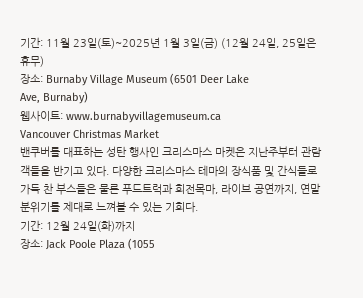기간: 11월 23일(토)~2025년 1월 3일(금) (12월 24일, 25일은 휴무)
장소: Burnaby Village Museum (6501 Deer Lake
Ave, Burnaby)
웹사이트: www.burnabyvillagemuseum.ca
Vancouver Christmas Market
밴쿠버를 대표하는 성탄 행사인 크리스마스 마켓은 지난주부터 관람객들을 반기고 있다. 다양한 크리스마스 테마의 장식품 및 간식들로 가득 찬 부스들은 물론 푸드트럭과 회전목마, 라이브 공연까지, 연말 분위기를 제대로 느껴볼 수 있는 기회다.
기간: 12월 24일(화)까지
장소: Jack Poole Plaza (1055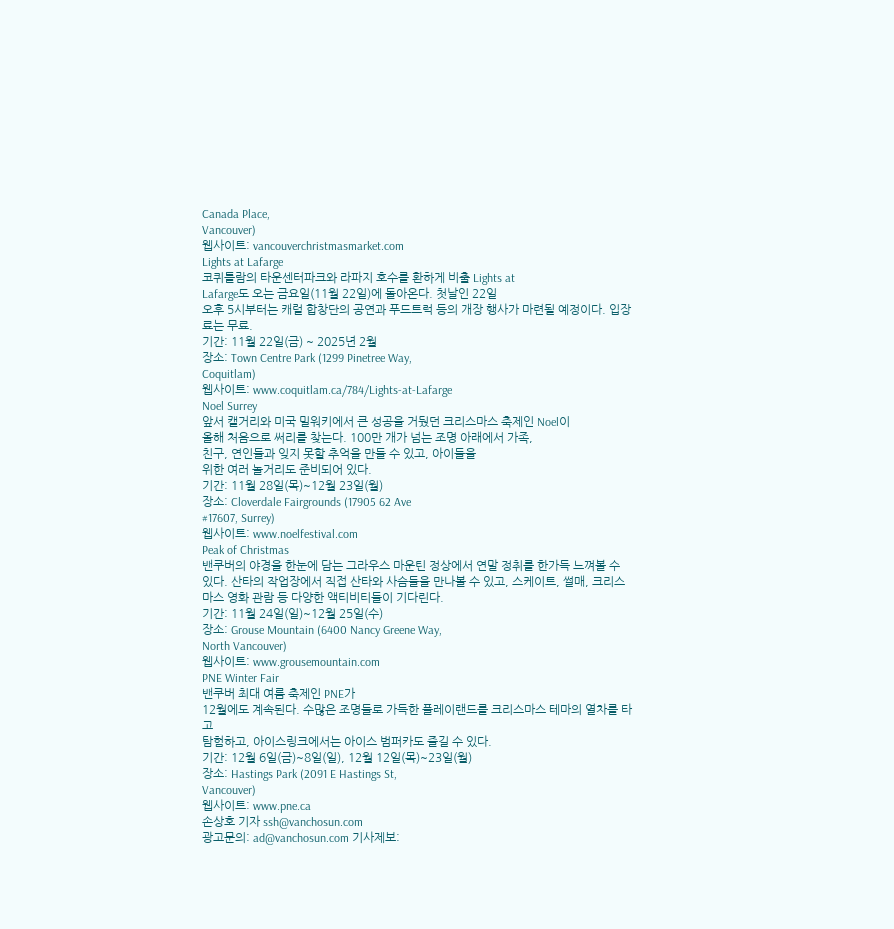Canada Place,
Vancouver)
웹사이트: vancouverchristmasmarket.com
Lights at Lafarge
코퀴틀람의 타운센터파크와 라파지 호수를 환하게 비출 Lights at
Lafarge도 오는 금요일(11월 22일)에 돌아온다. 첫날인 22일
오후 5시부터는 캐럴 합창단의 공연과 푸드트럭 등의 개장 행사가 마련될 예정이다. 입장료는 무료.
기간: 11월 22일(금) ~ 2025년 2월
장소: Town Centre Park (1299 Pinetree Way,
Coquitlam)
웹사이트: www.coquitlam.ca/784/Lights-at-Lafarge
Noel Surrey
앞서 캘거리와 미국 밀워키에서 큰 성공을 거뒀던 크리스마스 축제인 Noel이
올해 처음으로 써리를 찾는다. 100만 개가 넘는 조명 아래에서 가족,
친구, 연인들과 잊지 못할 추억을 만들 수 있고, 아이들을
위한 여러 놀거리도 준비되어 있다.
기간: 11월 28일(목)~12월 23일(월)
장소: Cloverdale Fairgrounds (17905 62 Ave
#17607, Surrey)
웹사이트: www.noelfestival.com
Peak of Christmas
밴쿠버의 야경을 한눈에 담는 그라우스 마운틴 정상에서 연말 정취를 한가득 느껴볼 수 있다. 산타의 작업장에서 직접 산타와 사슴들을 만나볼 수 있고, 스케이트, 썰매, 크리스마스 영화 관람 등 다양한 액티비티들이 기다린다.
기간: 11월 24일(일)~12월 25일(수)
장소: Grouse Mountain (6400 Nancy Greene Way,
North Vancouver)
웹사이트: www.grousemountain.com
PNE Winter Fair
밴쿠버 최대 여름 축제인 PNE가
12월에도 계속된다. 수많은 조명들로 가득한 플레이랜드를 크리스마스 테마의 열차를 타고
탐험하고, 아이스링크에서는 아이스 범퍼카도 즐길 수 있다.
기간: 12월 6일(금)~8일(일), 12월 12일(목)~23일(월)
장소: Hastings Park (2091 E Hastings St,
Vancouver)
웹사이트: www.pne.ca
손상호 기자 ssh@vanchosun.com
광고문의: ad@vanchosun.com 기사제보: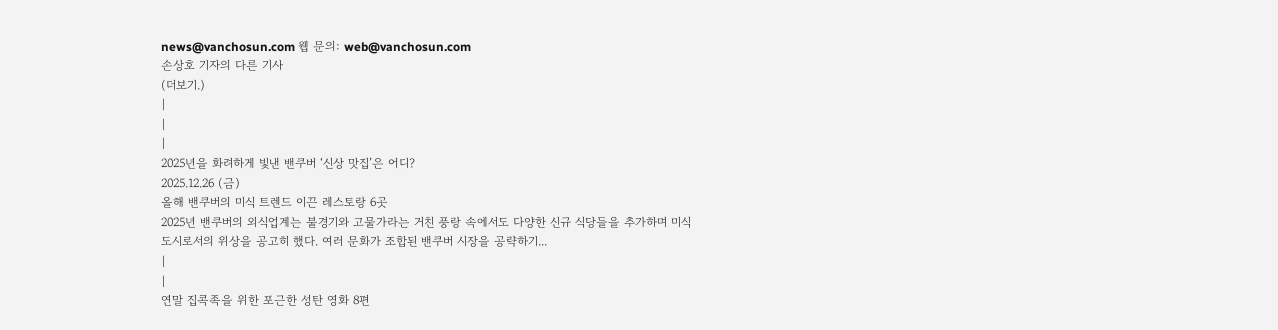news@vanchosun.com 웹 문의: web@vanchosun.com
손상호 기자의 다른 기사
(더보기.)
|
|
|
2025년을 화려하게 빛낸 밴쿠버 ‘신상 맛집’은 어디?
2025.12.26 (금)
올해 밴쿠버의 미식 트렌드 이끈 레스토랑 6곳
2025년 밴쿠버의 외식업계는 불경기와 고물가라는 거친 풍랑 속에서도 다양한 신규 식당들을 추가하며 미식 도시로서의 위상을 공고히 했다. 여러 문화가 조합된 밴쿠버 시장을 공략하기...
|
|
연말 집콕족을 위한 포근한 성탄 영화 8편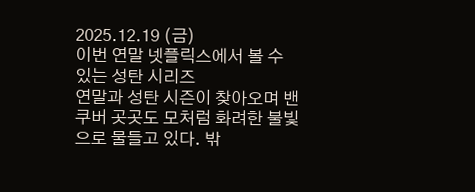2025.12.19 (금)
이번 연말 넷플릭스에서 볼 수 있는 성탄 시리즈
연말과 성탄 시즌이 찾아오며 밴쿠버 곳곳도 모처럼 화려한 불빛으로 물들고 있다. 밖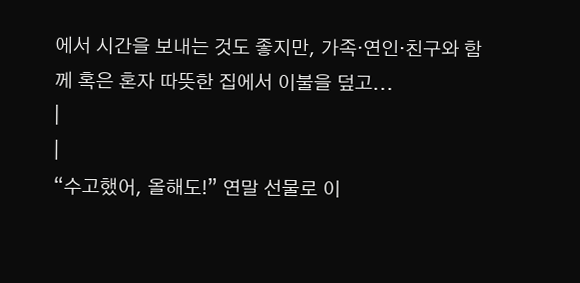에서 시간을 보내는 것도 좋지만, 가족·연인·친구와 함께 혹은 혼자 따뜻한 집에서 이불을 덮고...
|
|
“수고했어, 올해도!” 연말 선물로 이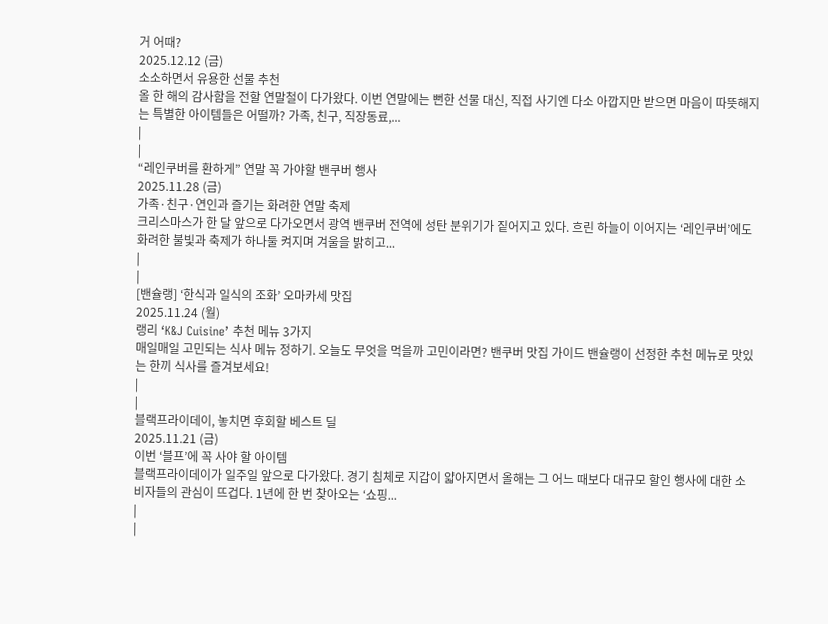거 어때?
2025.12.12 (금)
소소하면서 유용한 선물 추천
올 한 해의 감사함을 전할 연말철이 다가왔다. 이번 연말에는 뻔한 선물 대신, 직접 사기엔 다소 아깝지만 받으면 마음이 따뜻해지는 특별한 아이템들은 어떨까? 가족, 친구, 직장동료,...
|
|
“레인쿠버를 환하게” 연말 꼭 가야할 밴쿠버 행사
2025.11.28 (금)
가족·친구·연인과 즐기는 화려한 연말 축제
크리스마스가 한 달 앞으로 다가오면서 광역 밴쿠버 전역에 성탄 분위기가 짙어지고 있다. 흐린 하늘이 이어지는 ‘레인쿠버’에도 화려한 불빛과 축제가 하나둘 켜지며 겨울을 밝히고...
|
|
[밴슐랭] ‘한식과 일식의 조화’ 오마카세 맛집
2025.11.24 (월)
랭리 ‘K&J Cuisine’ 추천 메뉴 3가지
매일매일 고민되는 식사 메뉴 정하기. 오늘도 무엇을 먹을까 고민이라면? 밴쿠버 맛집 가이드 밴슐랭이 선정한 추천 메뉴로 맛있는 한끼 식사를 즐겨보세요!
|
|
블랙프라이데이, 놓치면 후회할 베스트 딜
2025.11.21 (금)
이번 ‘블프’에 꼭 사야 할 아이템
블랙프라이데이가 일주일 앞으로 다가왔다. 경기 침체로 지갑이 얇아지면서 올해는 그 어느 때보다 대규모 할인 행사에 대한 소비자들의 관심이 뜨겁다. 1년에 한 번 찾아오는 ‘쇼핑...
|
|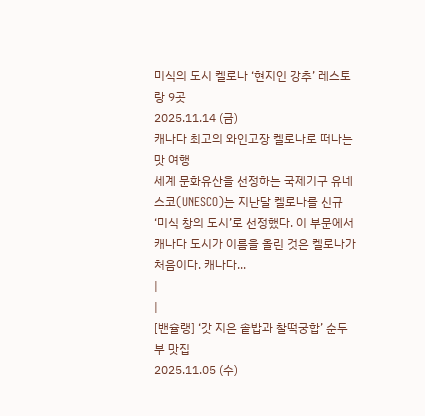미식의 도시 켈로나 ‘현지인 강추’ 레스토랑 9곳
2025.11.14 (금)
캐나다 최고의 와인고장 켈로나로 떠나는 맛 여행
세계 문화유산을 선정하는 국제기구 유네스코(UNESCO)는 지난달 켈로나를 신규 ‘미식 창의 도시’로 선정했다. 이 부문에서 캐나다 도시가 이름을 올린 것은 켈로나가 처음이다. 캐나다...
|
|
[밴슐랭] ‘갓 지은 솥밥과 찰떡궁합’ 순두부 맛집
2025.11.05 (수)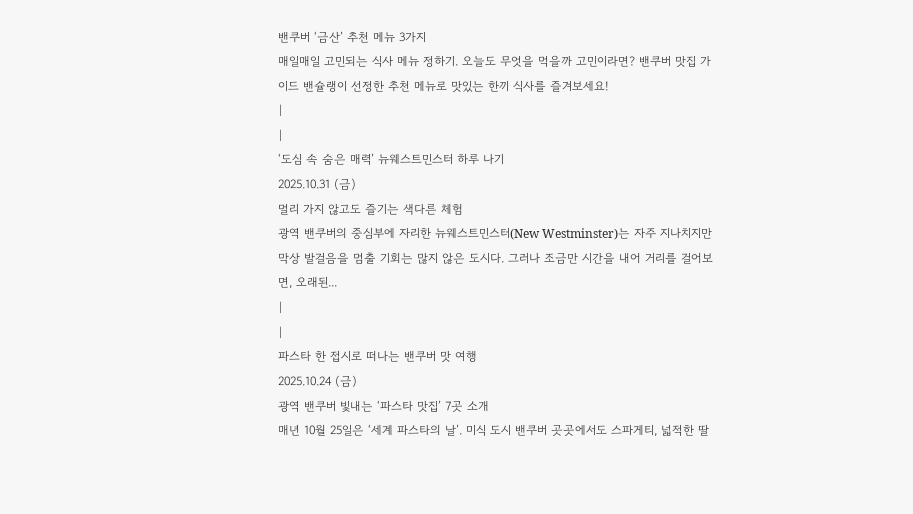밴쿠버 ‘금산’ 추천 메뉴 3가지
매일매일 고민되는 식사 메뉴 정하기. 오늘도 무엇을 먹을까 고민이라면? 밴쿠버 맛집 가이드 밴슐랭이 선정한 추천 메뉴로 맛있는 한끼 식사를 즐겨보세요!
|
|
‘도심 속 숨은 매력’ 뉴웨스트민스터 하루 나기
2025.10.31 (금)
멀리 가지 않고도 즐기는 색다른 체험
광역 밴쿠버의 중심부에 자리한 뉴웨스트민스터(New Westminster)는 자주 지나치지만 막상 발걸음을 멈출 기회는 많지 않은 도시다. 그러나 조금만 시간을 내어 거리를 걸어보면, 오래된...
|
|
파스타 한 접시로 떠나는 밴쿠버 맛 여행
2025.10.24 (금)
광역 밴쿠버 빛내는 ‘파스타 맛집’ 7곳 소개
매년 10월 25일은 ‘세계 파스타의 날’. 미식 도시 밴쿠버 곳곳에서도 스파게티, 넓적한 딸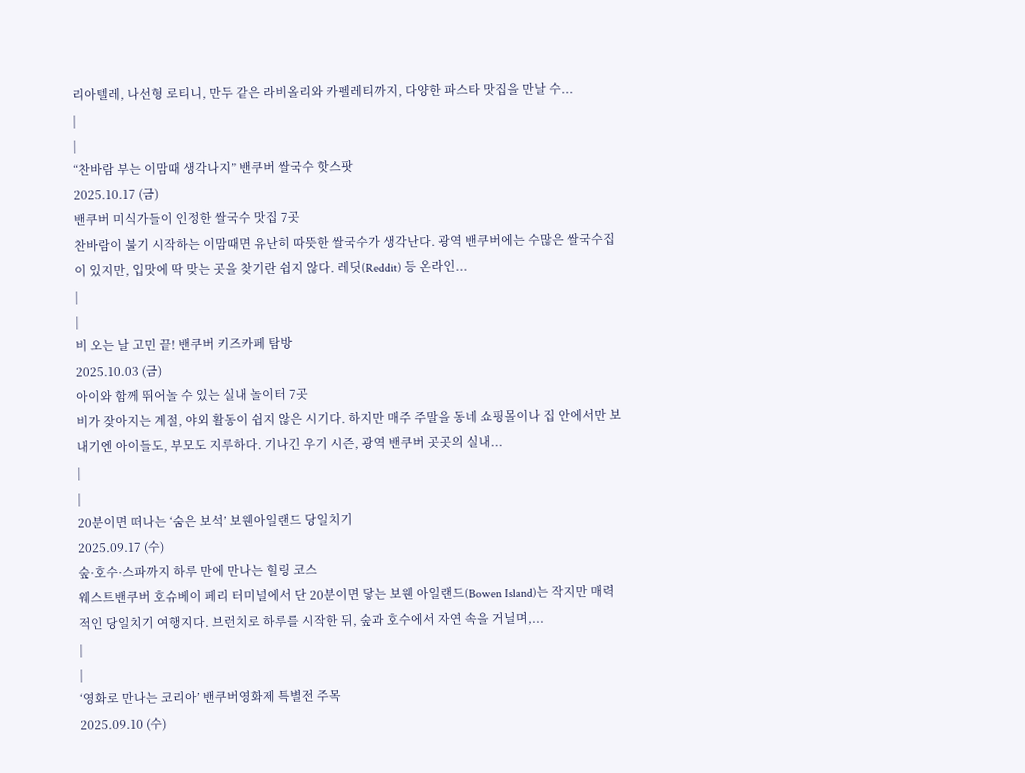리아텔레, 나선형 로티니, 만두 같은 라비올리와 카펠레티까지, 다양한 파스타 맛집을 만날 수...
|
|
“찬바람 부는 이맘때 생각나지” 밴쿠버 쌀국수 핫스팟
2025.10.17 (금)
밴쿠버 미식가들이 인정한 쌀국수 맛집 7곳
찬바람이 불기 시작하는 이맘때면 유난히 따뜻한 쌀국수가 생각난다. 광역 밴쿠버에는 수많은 쌀국수집이 있지만, 입맛에 딱 맞는 곳을 찾기란 쉽지 않다. 레딧(Reddit) 등 온라인...
|
|
비 오는 날 고민 끝! 밴쿠버 키즈카페 탐방
2025.10.03 (금)
아이와 함께 뛰어놀 수 있는 실내 놀이터 7곳
비가 잦아지는 계절, 야외 활동이 쉽지 않은 시기다. 하지만 매주 주말을 동네 쇼핑몰이나 집 안에서만 보내기엔 아이들도, 부모도 지루하다. 기나긴 우기 시즌, 광역 밴쿠버 곳곳의 실내...
|
|
20분이면 떠나는 ‘숨은 보석’ 보웬아일랜드 당일치기
2025.09.17 (수)
숲·호수·스파까지 하루 만에 만나는 힐링 코스
웨스트밴쿠버 호슈베이 페리 터미널에서 단 20분이면 닿는 보웬 아일랜드(Bowen Island)는 작지만 매력적인 당일치기 여행지다. 브런치로 하루를 시작한 뒤, 숲과 호수에서 자연 속을 거닐며,...
|
|
‘영화로 만나는 코리아’ 밴쿠버영화제 특별전 주목
2025.09.10 (수)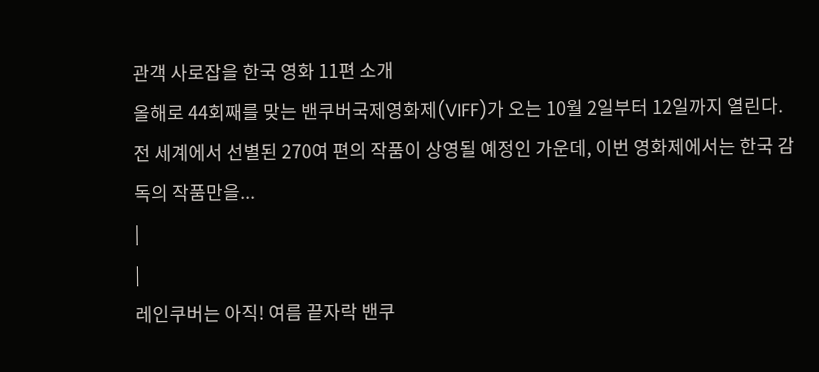관객 사로잡을 한국 영화 11편 소개
올해로 44회째를 맞는 밴쿠버국제영화제(VIFF)가 오는 10월 2일부터 12일까지 열린다. 전 세계에서 선별된 270여 편의 작품이 상영될 예정인 가운데, 이번 영화제에서는 한국 감독의 작품만을...
|
|
레인쿠버는 아직! 여름 끝자락 밴쿠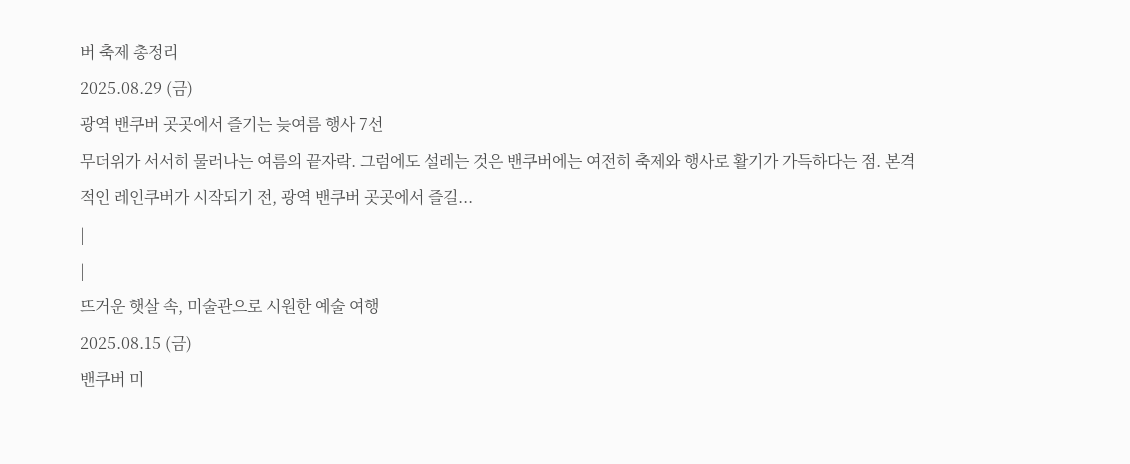버 축제 총정리
2025.08.29 (금)
광역 밴쿠버 곳곳에서 즐기는 늦여름 행사 7선
무더위가 서서히 물러나는 여름의 끝자락. 그럼에도 설레는 것은 밴쿠버에는 여전히 축제와 행사로 활기가 가득하다는 점. 본격적인 레인쿠버가 시작되기 전, 광역 밴쿠버 곳곳에서 즐길...
|
|
뜨거운 햇살 속, 미술관으로 시원한 예술 여행
2025.08.15 (금)
밴쿠버 미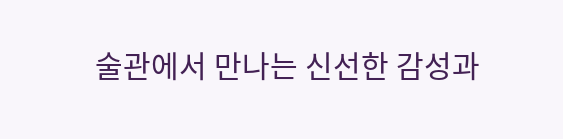술관에서 만나는 신선한 감성과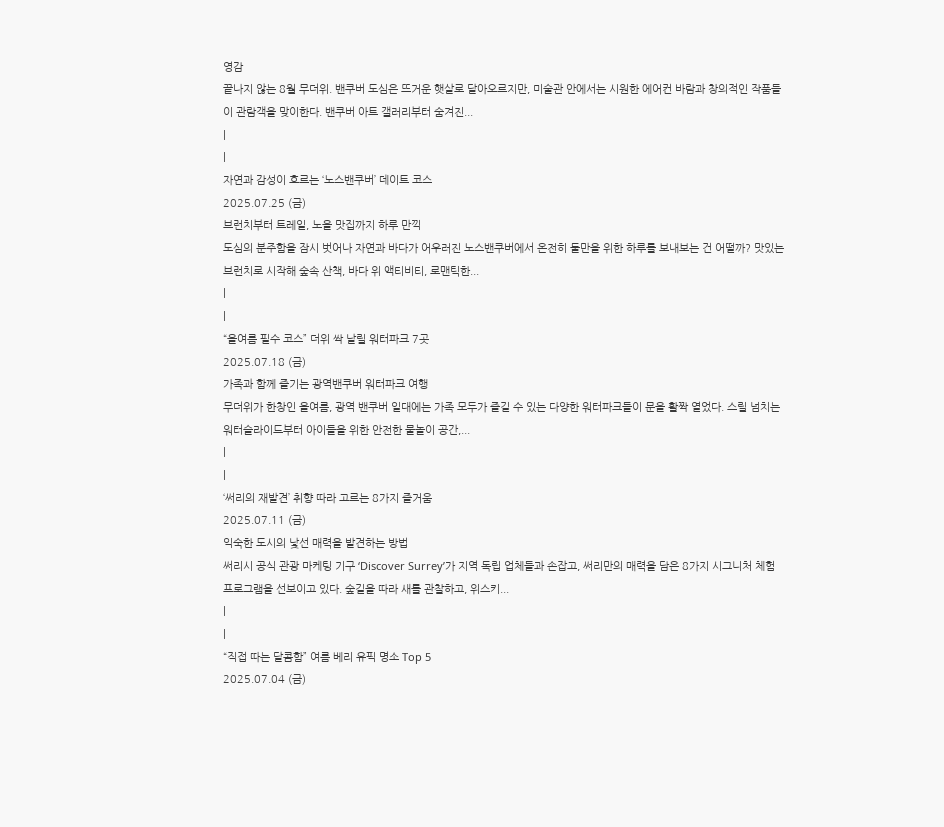영감
끝나지 않는 8월 무더위. 밴쿠버 도심은 뜨거운 햇살로 달아오르지만, 미술관 안에서는 시원한 에어컨 바람과 창의적인 작품들이 관람객을 맞이한다. 밴쿠버 아트 갤러리부터 숨겨진...
|
|
자연과 감성이 흐르는 ‘노스밴쿠버’ 데이트 코스
2025.07.25 (금)
브런치부터 트레일, 노을 맛집까지 하루 만끽
도심의 분주함을 잠시 벗어나 자연과 바다가 어우러진 노스밴쿠버에서 온전히 둘만을 위한 하루를 보내보는 건 어떨까? 맛있는 브런치로 시작해 숲속 산책, 바다 위 액티비티, 로맨틱한...
|
|
“올여름 필수 코스” 더위 싹 날릴 워터파크 7곳
2025.07.18 (금)
가족과 함께 즐기는 광역밴쿠버 워터파크 여행
무더위가 한창인 올여름, 광역 밴쿠버 일대에는 가족 모두가 즐길 수 있는 다양한 워터파크들이 문을 활짝 열었다. 스릴 넘치는 워터슬라이드부터 아이들을 위한 안전한 물놀이 공간,...
|
|
‘써리의 재발견’ 취향 따라 고르는 8가지 즐거움
2025.07.11 (금)
익숙한 도시의 낯선 매력을 발견하는 방법
써리시 공식 관광 마케팅 기구 ‘Discover Surrey’가 지역 독립 업체들과 손잡고, 써리만의 매력을 담은 8가지 시그니처 체험 프로그램을 선보이고 있다. 숲길을 따라 새를 관찰하고, 위스키...
|
|
“직접 따는 달콤함” 여름 베리 유픽 명소 Top 5
2025.07.04 (금)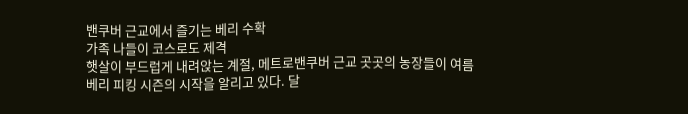밴쿠버 근교에서 즐기는 베리 수확
가족 나들이 코스로도 제격
햇살이 부드럽게 내려앉는 계절, 메트로밴쿠버 근교 곳곳의 농장들이 여름 베리 피킹 시즌의 시작을 알리고 있다. 달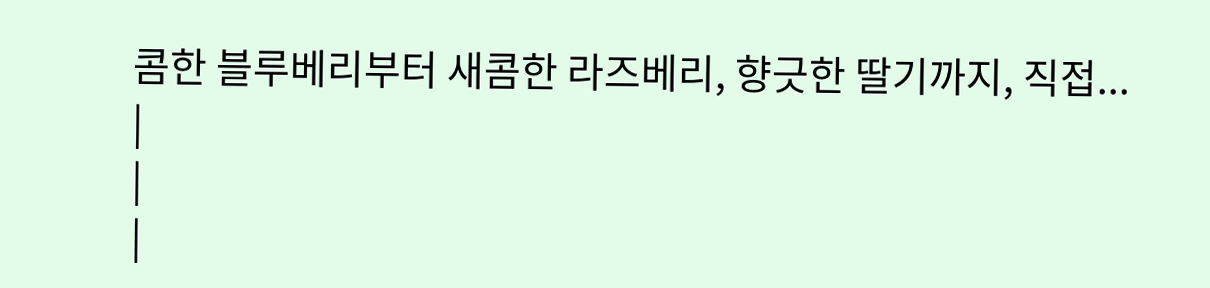콤한 블루베리부터 새콤한 라즈베리, 향긋한 딸기까지, 직접...
|
|
|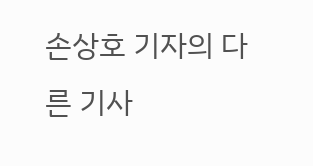손상호 기자의 다른 기사